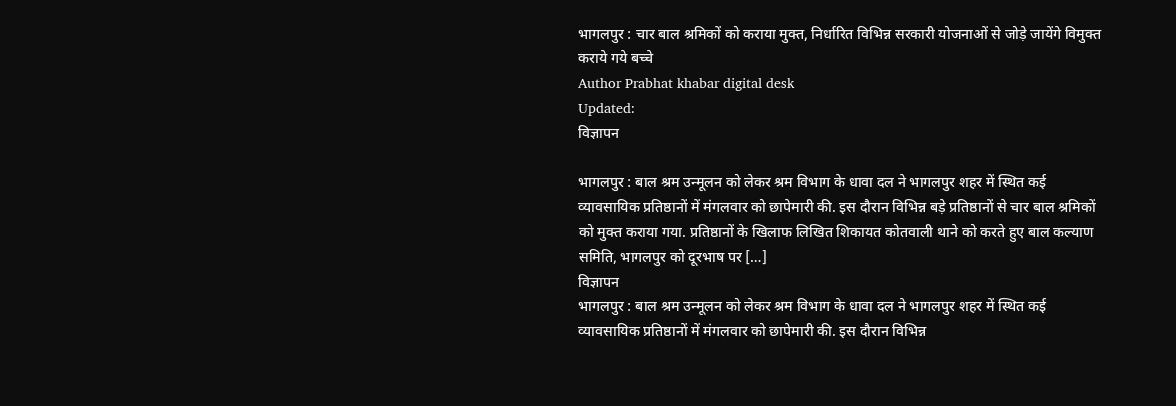भागलपुर : चार बाल श्रमिकों को कराया मुक्त, निर्धारित विभिन्न सरकारी योजनाओं से जोड़े जायेंगे विमुक्त कराये गये बच्चे
Author Prabhat khabar digital desk
Updated:
विज्ञापन

भागलपुर : बाल श्रम उन्मूलन को लेकर श्रम विभाग के धावा दल ने भागलपुर शहर में स्थित कई व्यावसायिक प्रतिष्ठानों में मंगलवार को छापेमारी की. इस दौरान विभिन्न बड़े प्रतिष्ठानों से चार बाल श्रमिकों को मुक्त कराया गया. प्रतिष्ठानों के खिलाफ लिखित शिकायत कोतवाली थाने को करते हुए बाल कल्याण समिति, भागलपुर को दूरभाष पर […]
विज्ञापन
भागलपुर : बाल श्रम उन्मूलन को लेकर श्रम विभाग के धावा दल ने भागलपुर शहर में स्थित कई व्यावसायिक प्रतिष्ठानों में मंगलवार को छापेमारी की. इस दौरान विभिन्न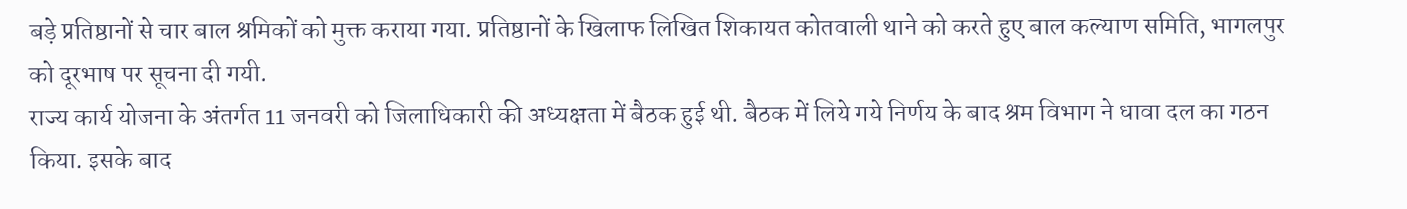बड़े प्रतिष्ठानों से चार बाल श्रमिकों को मुक्त कराया गया. प्रतिष्ठानों के खिलाफ लिखित शिकायत कोतवाली थाने को करते हुए बाल कल्याण समिति, भागलपुर को दूरभाष पर सूचना दी गयी.
राज्य कार्य योजना के अंतर्गत 11 जनवरी को जिलाधिकारी की अध्यक्षता में बैठक हुई थी. बैठक में लिये गये निर्णय के बाद श्रम विभाग ने धावा दल का गठन किया. इसके बाद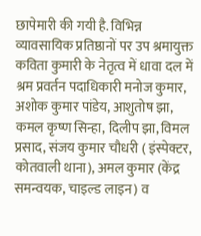छापेमारी की गयी है. विभिन्न व्यावसायिक प्रतिष्ठानों पर उप श्रमायुक्त कविता कुमारी के नेतृत्व में धावा दल में श्रम प्रवर्तन पदाधिकारी मनोज कुमार, अशोक कुमार पांडेय, आशुतोष झा, कमल कृष्ण सिन्हा, दिलीप झा, विमल प्रसाद, संजय कुमार चौधरी ( इंस्पेक्टर, कोतवाली थाना), अमल कुमार (केंद्र समन्वयक, चाइल्ड लाइन) व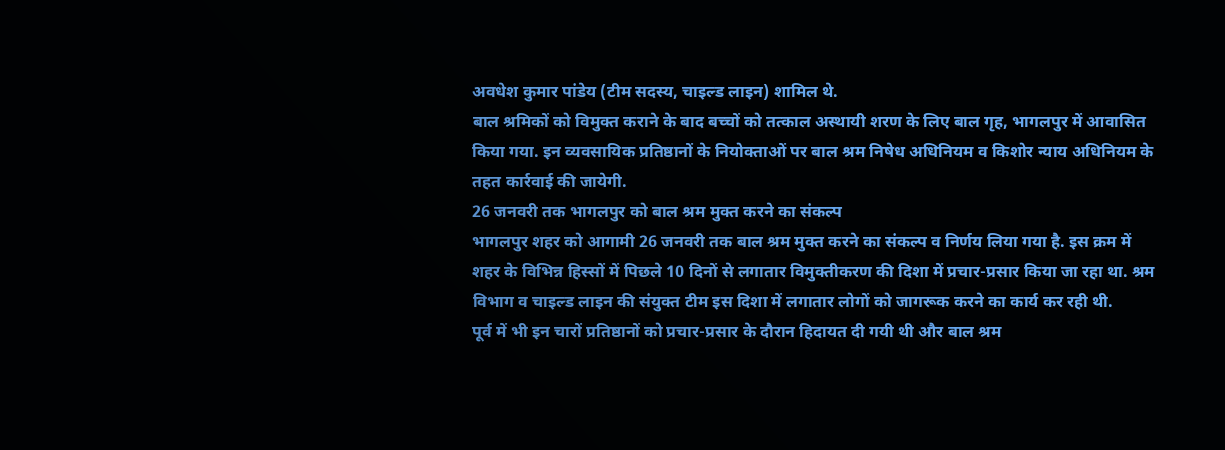अवधेश कुमार पांडेय (टीम सदस्य, चाइल्ड लाइन) शामिल थे.
बाल श्रमिकों को विमुक्त कराने के बाद बच्चों को तत्काल अस्थायी शरण के लिए बाल गृह, भागलपुर में आवासित किया गया. इन व्यवसायिक प्रतिष्ठानों के नियोक्ताओं पर बाल श्रम निषेध अधिनियम व किशोर न्याय अधिनियम के तहत कार्रवाई की जायेगी.
26 जनवरी तक भागलपुर को बाल श्रम मुक्त करने का संकल्प
भागलपुर शहर को आगामी 26 जनवरी तक बाल श्रम मुक्त करने का संकल्प व निर्णय लिया गया है. इस क्रम में शहर के विभिन्न हिस्सों में पिछले 10 दिनों से लगातार विमुक्तीकरण की दिशा में प्रचार-प्रसार किया जा रहा था. श्रम विभाग व चाइल्ड लाइन की संयुक्त टीम इस दिशा में लगातार लोगों को जागरूक करने का कार्य कर रही थी.
पूर्व में भी इन चारों प्रतिष्ठानों को प्रचार-प्रसार के दौरान हिदायत दी गयी थी और बाल श्रम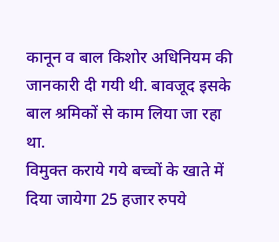कानून व बाल किशोर अधिनियम की जानकारी दी गयी थी. बावजूद इसके बाल श्रमिकों से काम लिया जा रहा था.
विमुक्त कराये गये बच्चों के खाते में दिया जायेगा 25 हजार रुपये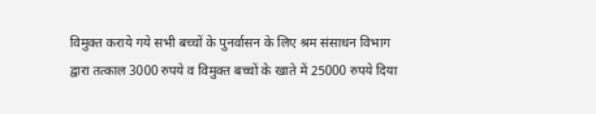विमुक्त कराये गये सभी बच्चों के पुनर्वासन के लिए श्रम संसाधन विभाग द्वारा तत्काल 3000 रुपये व विमुक्त बच्चों के खाते में 25000 रुपये दिया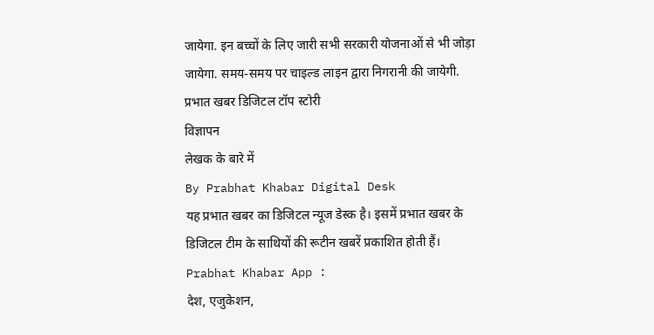जायेगा. इन बच्चों के लिए जारी सभी सरकारी योजनाओं से भी जोड़ा जायेगा. समय-समय पर चाइल्ड लाइन द्वारा निगरानी की जायेगी.
प्रभात खबर डिजिटल टॉप स्टोरी
विज्ञापन
लेखक के बारे में
By Prabhat Khabar Digital Desk
यह प्रभात खबर का डिजिटल न्यूज डेस्क है। इसमें प्रभात खबर के डिजिटल टीम के साथियों की रूटीन खबरें प्रकाशित होती हैं।
Prabhat Khabar App :
देश, एजुकेशन,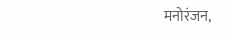मनोरंजन,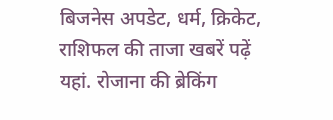बिजनेस अपडेट, धर्म, क्रिकेट, राशिफल की ताजा खबरें पढ़ें यहां. रोजाना की ब्रेकिंग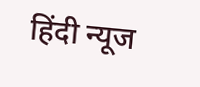हिंदी न्यूज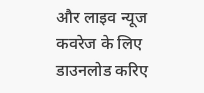और लाइव न्यूज कवरेज के लिए डाउनलोड करिए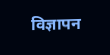विज्ञापन